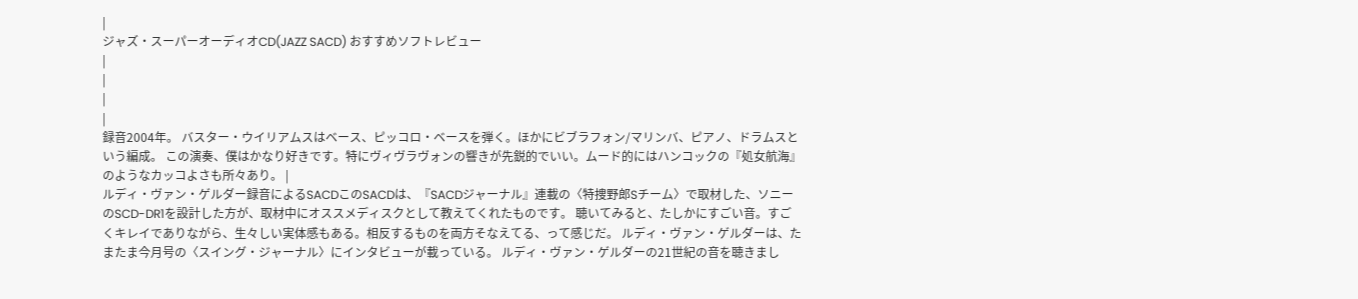|
ジャズ・スーパーオーディオCD(JAZZ SACD) おすすめソフトレビュー
|
|
|
|
録音2004年。 バスター・ウイリアムスはベース、ピッコロ・ベースを弾く。ほかにビブラフォン/マリンバ、ピアノ、ドラムスという編成。 この演奏、僕はかなり好きです。特にヴィヴラヴォンの響きが先鋭的でいい。ムード的にはハンコックの『処女航海』のようなカッコよさも所々あり。 |
ルディ・ヴァン・ゲルダー録音によるSACDこのSACDは、『SACDジャーナル』連載の〈特捜野郎Sチーム〉で取材した、ソニーのSCD-DR1を設計した方が、取材中にオススメディスクとして教えてくれたものです。 聴いてみると、たしかにすごい音。すごくキレイでありながら、生々しい実体感もある。相反するものを両方そなえてる、って感じだ。 ルディ・ヴァン・ゲルダーは、たまたま今月号の〈スイング・ジャーナル〉にインタビューが載っている。 ルディ・ヴァン・ゲルダーの21世紀の音を聴きまし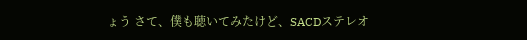ょう さて、僕も聴いてみたけど、SACDステレオ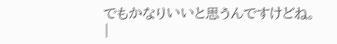でもかなりいいと思うんですけどね。
|